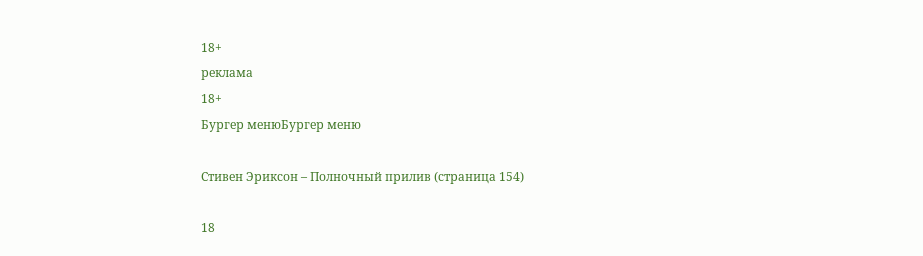18+
реклама
18+
Бургер менюБургер меню

Стивен Эриксон – Полночный прилив (страница 154)

18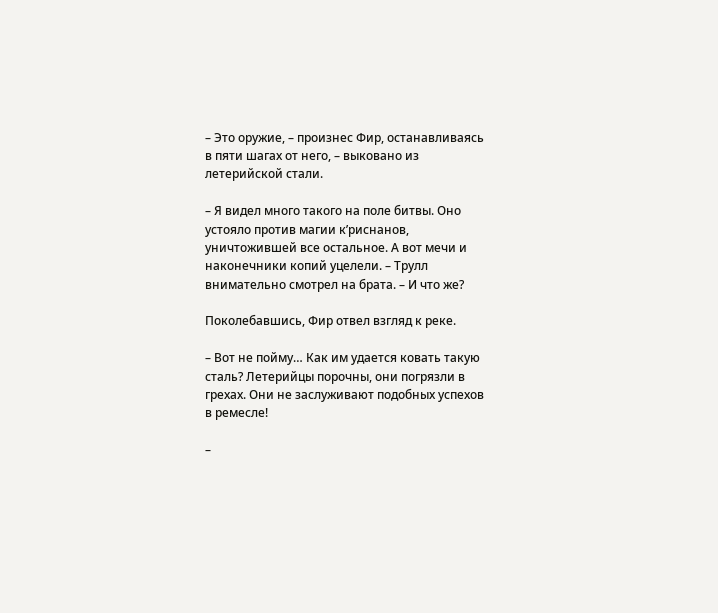– Это оружие, – произнес Фир, останавливаясь в пяти шагах от него, – выковано из летерийской стали.

– Я видел много такого на поле битвы. Оно устояло против магии к’риснанов, уничтожившей все остальное. А вот мечи и наконечники копий уцелели. – Трулл внимательно смотрел на брата. – И что же?

Поколебавшись, Фир отвел взгляд к реке.

– Вот не пойму… Как им удается ковать такую сталь? Летерийцы порочны, они погрязли в грехах. Они не заслуживают подобных успехов в ремесле!

–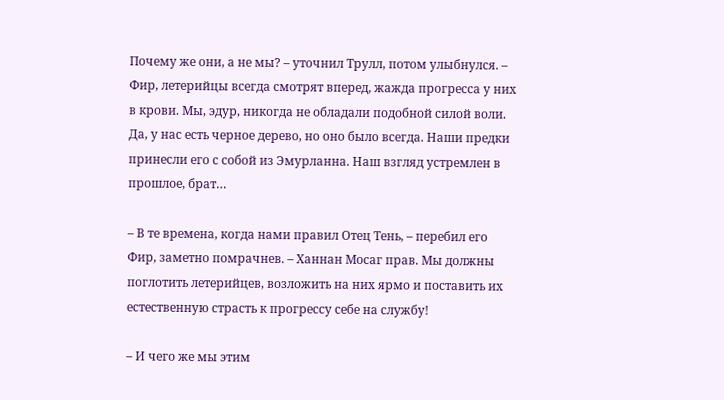Почему же они, а не мы? – уточнил Трулл, потом улыбнулся. – Фир, летерийцы всегда смотрят вперед, жажда прогресса у них в крови. Мы, эдур, никогда не обладали подобной силой воли. Да, у нас есть черное дерево, но оно было всегда. Наши предки принесли его с собой из Эмурланна. Наш взгляд устремлен в прошлое, брат…

– В те времена, когда нами правил Отец Тень, – перебил его Фир, заметно помрачнев. – Ханнан Мосаг прав. Мы должны поглотить летерийцев, возложить на них ярмо и поставить их естественную страсть к прогрессу себе на службу!

– И чего же мы этим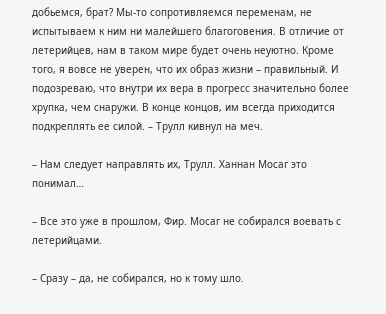добьемся, брат? Мы-то сопротивляемся переменам, не испытываем к ним ни малейшего благоговения. В отличие от летерийцев, нам в таком мире будет очень неуютно. Кроме того, я вовсе не уверен, что их образ жизни – правильный. И подозреваю, что внутри их вера в прогресс значительно более хрупка, чем снаружи. В конце концов, им всегда приходится подкреплять ее силой. – Трулл кивнул на меч.

– Нам следует направлять их, Трулл. Ханнан Мосаг это понимал…

– Все это уже в прошлом, Фир. Мосаг не собирался воевать с летерийцами.

– Сразу – да, не собирался, но к тому шло.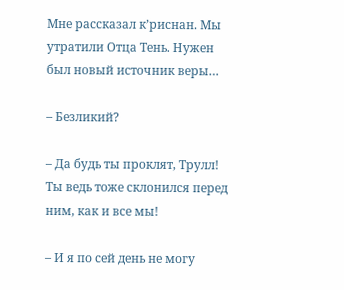Мне рассказал к’риснан. Мы утратили Отца Тень. Нужен был новый источник веры…

– Безликий?

– Да будь ты проклят, Трулл! Ты ведь тоже склонился перед ним, как и все мы!

– И я по сей день не могу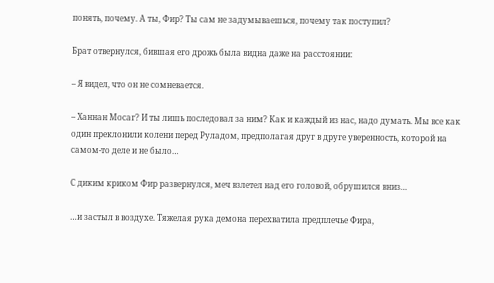понять, почему. А ты, Фир? Ты сам не задумываешься, почему так поступил?

Брат отвернулся, бившая его дрожь была видна даже на расстоянии:

– Я видел, что он не сомневается.

– Ханнан Мосаг? И ты лишь последовал за ним? Как и каждый из нас, надо думать. Мы все как один преклонили колени перед Руладом, предполагая друг в друге уверенность, которой на самом-то деле и не было…

С диким криком Фир развернулся, меч взлетел над его головой, обрушился вниз…

…и застыл в воздухе. Тяжелая рука демона перехватила предплечье Фира,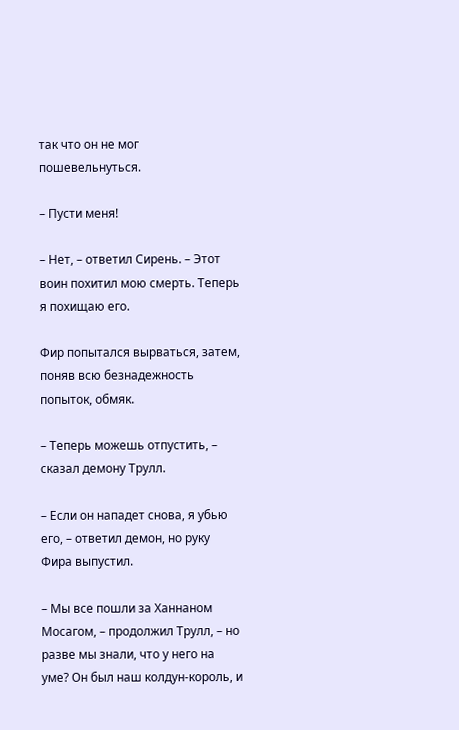так что он не мог пошевельнуться.

– Пусти меня!

– Нет, – ответил Сирень. – Этот воин похитил мою смерть. Теперь я похищаю его.

Фир попытался вырваться, затем, поняв всю безнадежность попыток, обмяк.

– Теперь можешь отпустить, – сказал демону Трулл.

– Если он нападет снова, я убью его, – ответил демон, но руку Фира выпустил.

– Мы все пошли за Ханнаном Мосагом, – продолжил Трулл, – но разве мы знали, что у него на уме? Он был наш колдун-король, и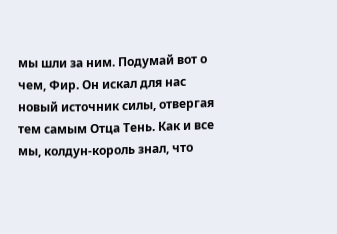мы шли за ним. Подумай вот о чем, Фир. Он искал для нас новый источник силы, отвергая тем самым Отца Тень. Как и все мы, колдун-король знал, что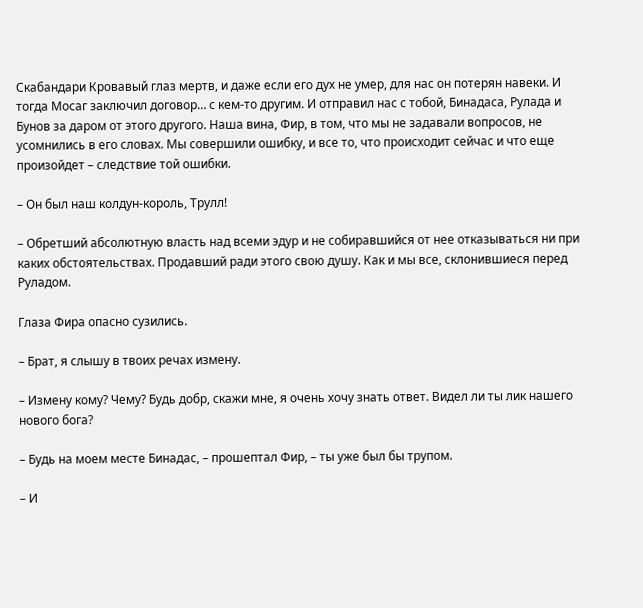Скабандари Кровавый глаз мертв, и даже если его дух не умер, для нас он потерян навеки. И тогда Мосаг заключил договор… с кем-то другим. И отправил нас с тобой, Бинадаса, Рулада и Бунов за даром от этого другого. Наша вина, Фир, в том, что мы не задавали вопросов, не усомнились в его словах. Мы совершили ошибку, и все то, что происходит сейчас и что еще произойдет – следствие той ошибки.

– Он был наш колдун-король, Трулл!

– Обретший абсолютную власть над всеми эдур и не собиравшийся от нее отказываться ни при каких обстоятельствах. Продавший ради этого свою душу. Как и мы все, склонившиеся перед Руладом.

Глаза Фира опасно сузились.

– Брат, я слышу в твоих речах измену.

– Измену кому? Чему? Будь добр, скажи мне, я очень хочу знать ответ. Видел ли ты лик нашего нового бога?

– Будь на моем месте Бинадас, – прошептал Фир, – ты уже был бы трупом.

– И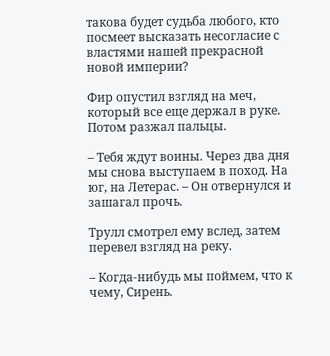такова будет судьба любого, кто посмеет высказать несогласие с властями нашей прекрасной новой империи?

Фир опустил взгляд на меч, который все еще держал в руке. Потом разжал пальцы.

– Тебя ждут воины. Через два дня мы снова выступаем в поход. На юг, на Летерас. – Он отвернулся и зашагал прочь.

Трулл смотрел ему вслед, затем перевел взгляд на реку.

– Когда-нибудь мы поймем, что к чему, Сирень.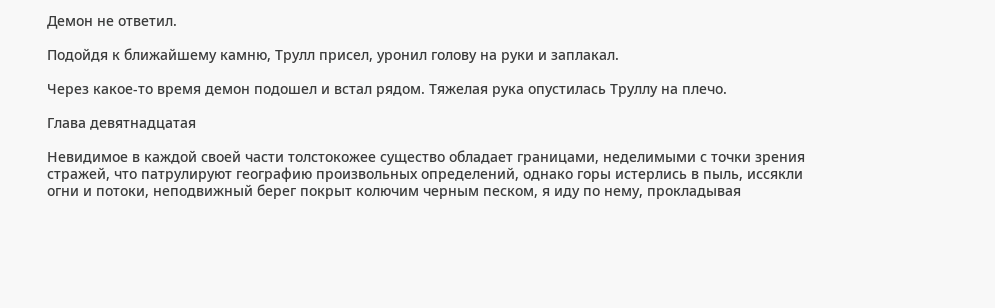Демон не ответил.

Подойдя к ближайшему камню, Трулл присел, уронил голову на руки и заплакал.

Через какое-то время демон подошел и встал рядом. Тяжелая рука опустилась Труллу на плечо.

Глава девятнадцатая

Невидимое в каждой своей части толстокожее существо обладает границами, неделимыми с точки зрения стражей, что патрулируют географию произвольных определений, однако горы истерлись в пыль, иссякли огни и потоки, неподвижный берег покрыт колючим черным песком, я иду по нему, прокладывая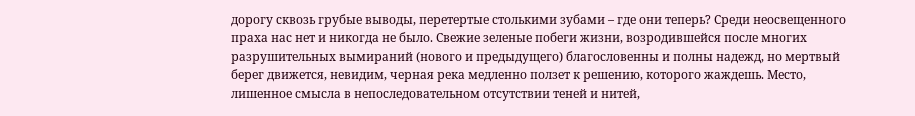дорогу сквозь грубые выводы, перетертые столькими зубами – где они теперь? Среди неосвещенного праха нас нет и никогда не было. Свежие зеленые побеги жизни, возродившейся после многих разрушительных вымираний (нового и предыдущего) благословенны и полны надежд, но мертвый берег движется, невидим, черная река медленно ползет к решению, которого жаждешь. Место, лишенное смысла в непоследовательном отсутствии теней и нитей,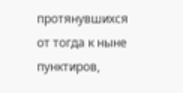протянувшихся от тогда к ныне пунктиров,